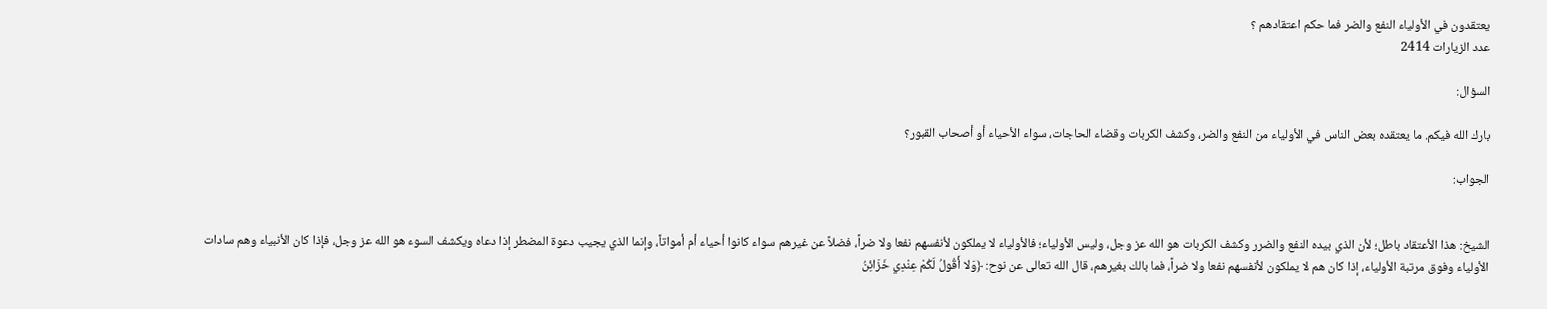يعتقدون في الأولياء النفع والضر فما حكم اعتقادهم ؟
عدد الزيارات 2414

السؤال:

بارك الله فيكم. ما يعتقده بعض الناس في الأولياء من النفع والضر، وكشف الكربات وقضاء الحاجات، سواء الأحياء أو أصحاب القبور؟

الجواب:


الشيخ: هذا الأعتقاد باطل؛ لأن الذي بيده النفع والضرر وكشف الكربات هو الله عز وجل، وليس الأولياء؛ فالأولياء لا يملكون لأنفسهم نفعا ولا ضراً، فضلاً عن غيرهم سواء كانوا أحياء أم أمواتاً، وإنما الذي يجيب دعوة المضطر إذا دعاه ويكشف السوء هو الله عز وجل، فإذا كان الأنبياء وهم سادات الأولياء وفوق مرتبة الأولياء، إذا كان هم لا يملكون لأنفسهم نفعا ولا ضراً، فما بالك بغيرهم، قال الله تعالى عن نوح: ﴿وَلا أَقُولُ لَكُمْ عِنْدِي خَزَائِنُ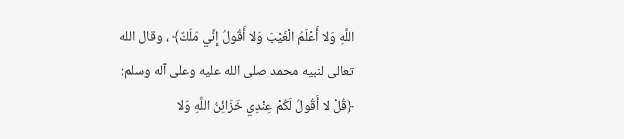اللَّهِ وَلا أَعْلَمُ الْغَيْبَ وَلا أَقُولُ إِنِّي مَلَكٌ﴾ ، وقال الله تعالى لنبيه محمد صلى الله عليه وعلى آله وسلم: ﴿قُلْ لا أَقُولُ لَكُمْ عِنْدِي خَزَائِنُ اللَّهِ وَلا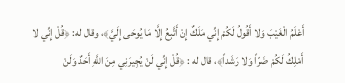أَعْلَمُ الْغَيْبَ وَلا أَقُولُ لَكُمْ إِنِّي مَلَكٌ إِنْ أَتَّبِعُ إِلَّا مَا يُوحَى إِلَيَّ﴾، وقال له: ﴿قُلْ إِنِّي لا أَمْلِكُ لَكُمْ ضَرّاً وَلا رَشَداً﴾، قال له : ﴿قُلْ إِنِّي لَنْ يُجِيرَنِي مِنَ اللَّهِ أَحَدٌ وَلَنْ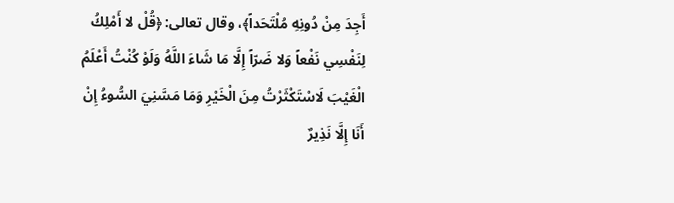أَجِدَ مِنْ دُونِهِ مُلْتَحَداً﴾، وقال تعالى: ﴿قُلْ لا أَمْلِكُ لِنَفْسِي نَفْعاً وَلا ضَرّاً إِلَّا مَا شَاءَ اللَّهُ وَلَوْ كُنْتُ أَعْلَمُ الْغَيْبَ لَاسْتَكْثَرْتُ مِنَ الْخَيْرِ وَمَا مَسَّنِيَ السُّوءُ إِنْ أَنَا إِلَّا نَذِيرٌ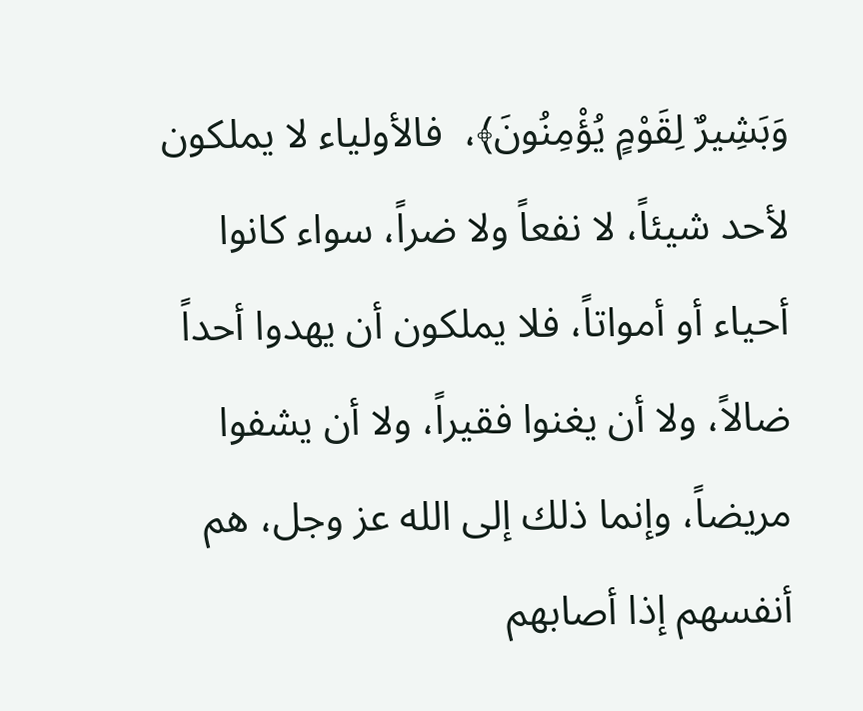وَبَشِيرٌ لِقَوْمٍ يُؤْمِنُونَ﴾،  فالأولياء لا يملكون لأحد شيئاً، لا نفعاً ولا ضراً، سواء كانوا أحياء أو أمواتاً، فلا يملكون أن يهدوا أحداً ضالاً، ولا أن يغنوا فقيراً، ولا أن يشفوا مريضاً، وإنما ذلك إلى الله عز وجل، هم أنفسهم إذا أصابهم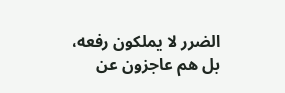الضرر لا يملكون رفعه، بل هم عاجزون عن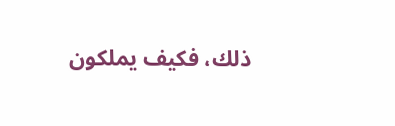ذلك، فكيف يملكون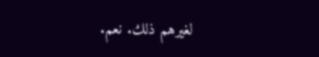لغيرهم ذلك. نعم.